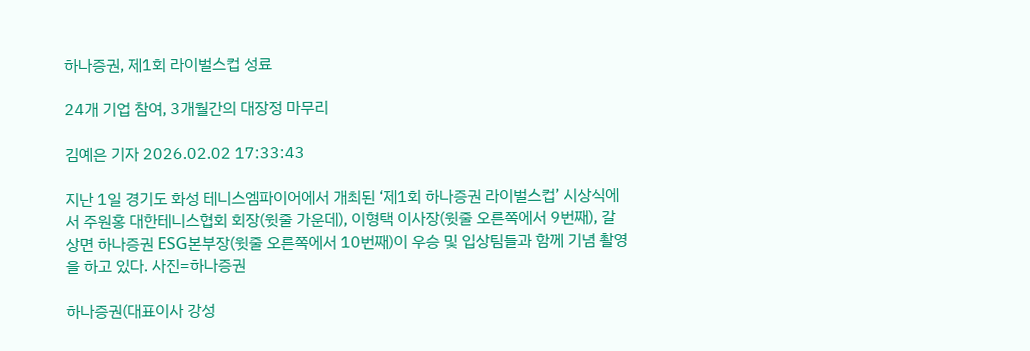하나증권, 제1회 라이벌스컵 성료

24개 기업 참여, 3개월간의 대장정 마무리

김예은 기자 2026.02.02 17:33:43

지난 1일 경기도 화성 테니스엠파이어에서 개최된 ‘제1회 하나증권 라이벌스컵’ 시상식에서 주원홍 대한테니스협회 회장(윗줄 가운데), 이형택 이사장(윗줄 오른쪽에서 9번째), 갈상면 하나증권 ESG본부장(윗줄 오른쪽에서 10번째)이 우승 및 입상팀들과 함께 기념 촬영을 하고 있다. 사진=하나증권

하나증권(대표이사 강성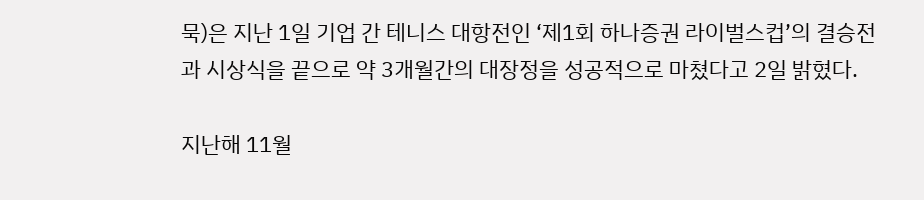묵)은 지난 1일 기업 간 테니스 대항전인 ‘제1회 하나증권 라이벌스컵’의 결승전과 시상식을 끝으로 약 3개월간의 대장정을 성공적으로 마쳤다고 2일 밝혔다.

지난해 11월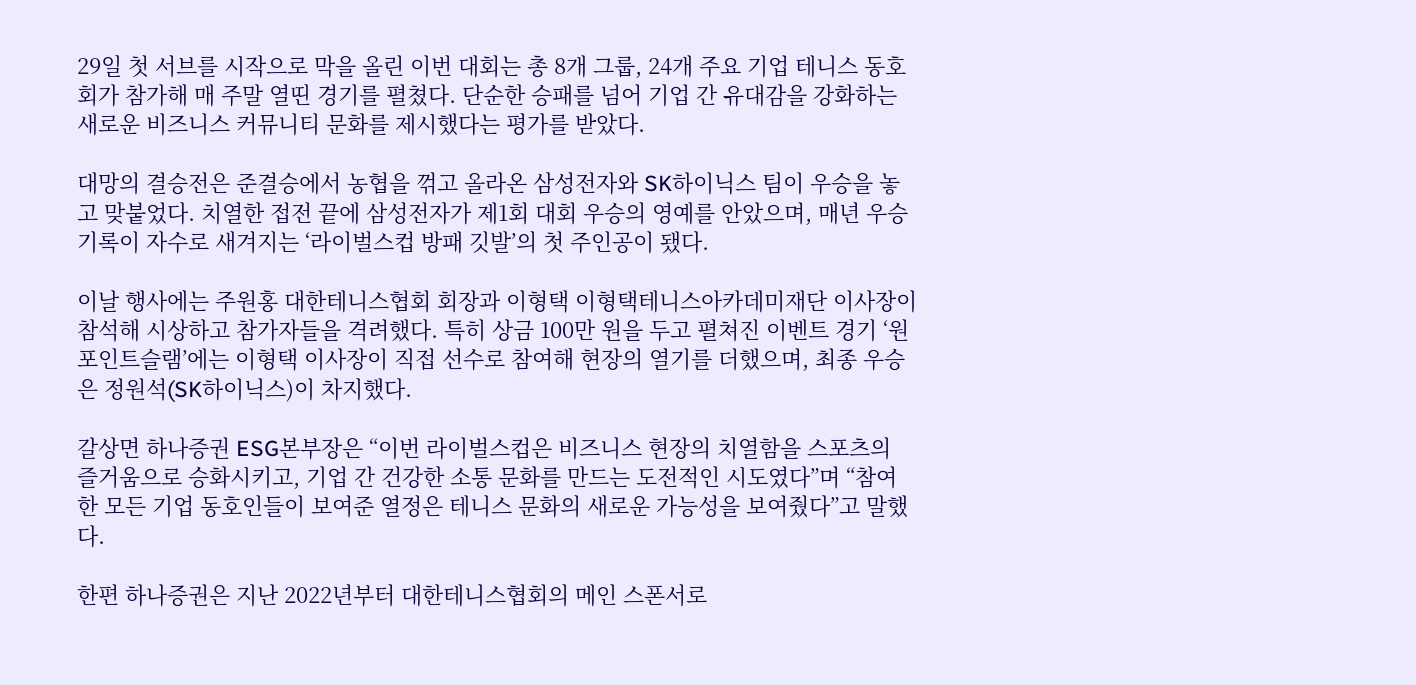29일 첫 서브를 시작으로 막을 올린 이번 대회는 총 8개 그룹, 24개 주요 기업 테니스 동호회가 참가해 매 주말 열띤 경기를 펼쳤다. 단순한 승패를 넘어 기업 간 유대감을 강화하는 새로운 비즈니스 커뮤니티 문화를 제시했다는 평가를 받았다.

대망의 결승전은 준결승에서 농협을 꺾고 올라온 삼성전자와 SK하이닉스 팀이 우승을 놓고 맞붙었다. 치열한 접전 끝에 삼성전자가 제1회 대회 우승의 영예를 안았으며, 매년 우승 기록이 자수로 새겨지는 ‘라이벌스컵 방패 깃발’의 첫 주인공이 됐다.

이날 행사에는 주원홍 대한테니스협회 회장과 이형택 이형택테니스아카데미재단 이사장이 참석해 시상하고 참가자들을 격려했다. 특히 상금 100만 원을 두고 펼쳐진 이벤트 경기 ‘원포인트슬램’에는 이형택 이사장이 직접 선수로 참여해 현장의 열기를 더했으며, 최종 우승은 정원석(SK하이닉스)이 차지했다.

갈상면 하나증권 ESG본부장은 “이번 라이벌스컵은 비즈니스 현장의 치열함을 스포츠의 즐거움으로 승화시키고, 기업 간 건강한 소통 문화를 만드는 도전적인 시도였다”며 “참여한 모든 기업 동호인들이 보여준 열정은 테니스 문화의 새로운 가능성을 보여줬다”고 말했다.

한편 하나증권은 지난 2022년부터 대한테니스협회의 메인 스폰서로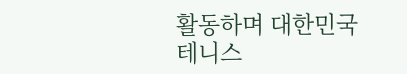활동하며 대한민국 테니스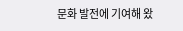문화 발전에 기여해 왔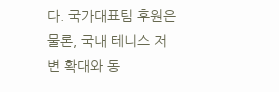다. 국가대표팀 후원은 물론, 국내 테니스 저변 확대와 동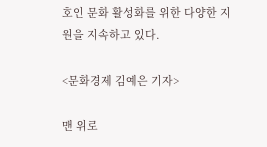호인 문화 활성화를 위한 다양한 지원을 지속하고 있다.

<문화경제 김예은 기자>

맨 위로